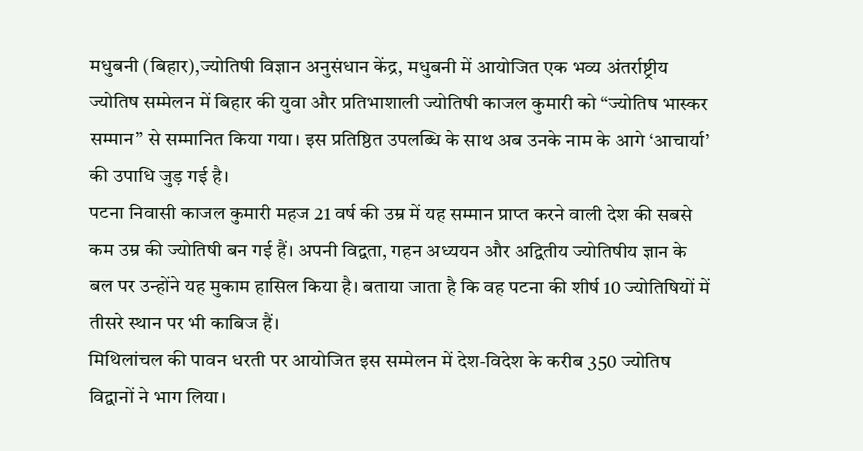मधुबनी (बिहार),ज्योतिषी विज्ञान अनुसंधान केंद्र, मधुबनी में आयोजित एक भव्य अंतर्राष्ट्रीय ज्योतिष सम्मेलन में बिहार की युवा और प्रतिभाशाली ज्योतिषी काजल कुमारी को “ज्योतिष भास्कर सम्मान” से सम्मानित किया गया। इस प्रतिष्ठित उपलब्धि के साथ अब उनके नाम के आगे ‘आचार्या’ की उपाधि जुड़ गई है।
पटना निवासी काजल कुमारी महज 21 वर्ष की उम्र में यह सम्मान प्राप्त करने वाली देश की सबसे कम उम्र की ज्योतिषी बन गई हैं। अपनी विद्वता, गहन अध्ययन और अद्वितीय ज्योतिषीय ज्ञान के बल पर उन्होंने यह मुकाम हासिल किया है। बताया जाता है कि वह पटना की शीर्ष 10 ज्योतिषियों में तीसरे स्थान पर भी काबिज हैं।
मिथिलांचल की पावन धरती पर आयोजित इस सम्मेलन में देश-विदेश के करीब 350 ज्योतिष विद्वानों ने भाग लिया।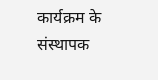कार्यक्रम के संस्थापक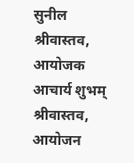सुनील श्रीवास्तव, आयोजक आचार्य शुभम् श्रीवास्तव, आयोजन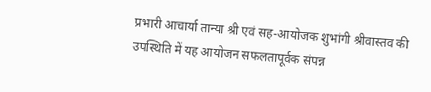प्रभारी आचार्या तान्या श्री एवं सह-आयोजक शुभांगी श्रीवास्तव की उपस्थिति में यह आयोजन सफलतापूर्वक संपन्न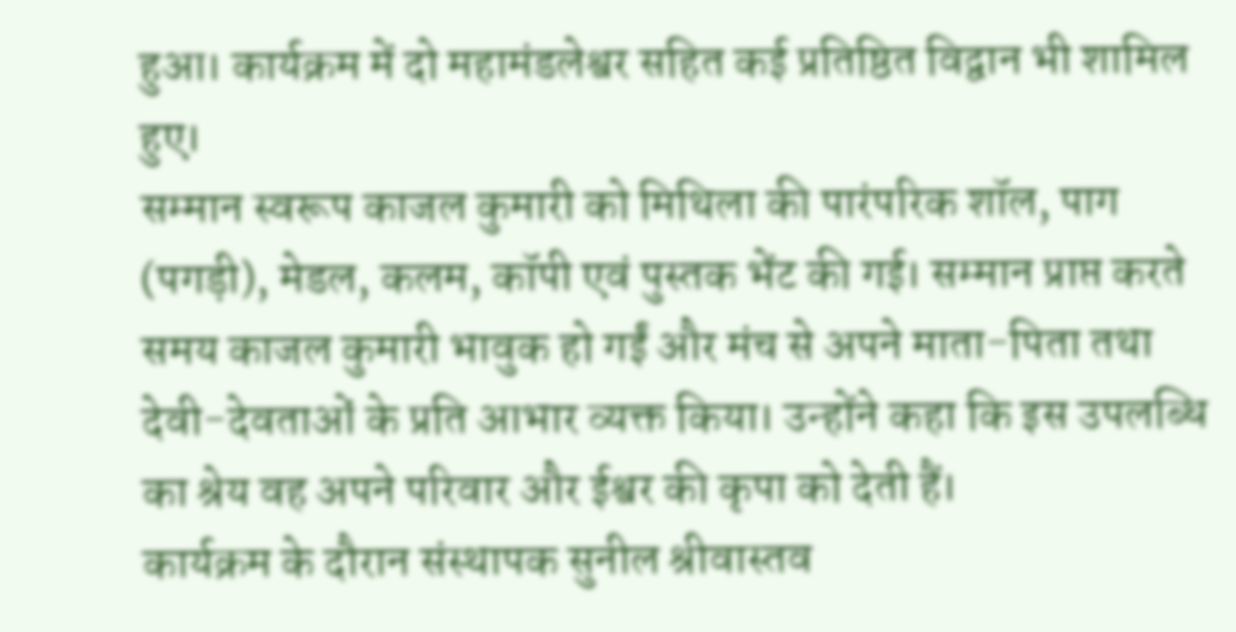हुआ। कार्यक्रम में दो महामंडलेश्वर सहित कई प्रतिष्ठित विद्वान भी शामिल हुए।
सम्मान स्वरूप काजल कुमारी को मिथिला की पारंपरिक शॉल, पाग (पगड़ी), मेडल, कलम, कॉपी एवं पुस्तक भेंट की गई। सम्मान प्राप्त करते समय काजल कुमारी भावुक हो गईं और मंच से अपने माता-पिता तथा देवी-देवताओं के प्रति आभार व्यक्त किया। उन्होंने कहा कि इस उपलब्धि का श्रेय वह अपने परिवार और ईश्वर की कृपा को देती हैं।
कार्यक्रम के दौरान संस्थापक सुनील श्रीवास्तव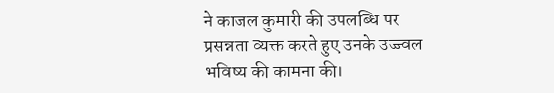ने काजल कुमारी की उपलब्धि पर प्रसन्नता व्यक्त करते हुए उनके उज्ज्वल भविष्य की कामना की।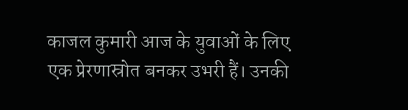काजल कुमारी आज के युवाओं के लिए एक प्रेरणास्रोत बनकर उभरी हैं। उनकी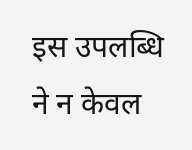इस उपलब्धि ने न केवल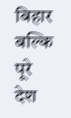बिहार बल्कि पूरे देश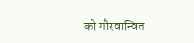को गौरवान्वित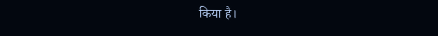किया है।